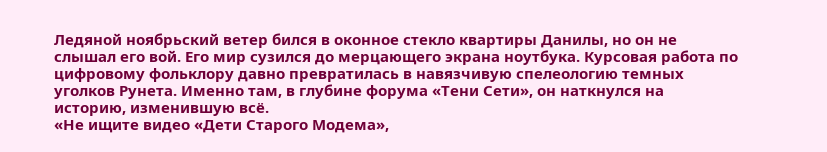Ледяной ноябрьский ветер бился в оконное стекло квартиры Данилы, но он не слышал его вой. Его мир сузился до мерцающего экрана ноутбука. Курсовая работа по цифровому фольклору давно превратилась в навязчивую спелеологию темных уголков Рунета. Именно там, в глубине форума «Тени Сети», он наткнулся на историю, изменившую всё.
«Не ищите видео «Дети Старого Модема»,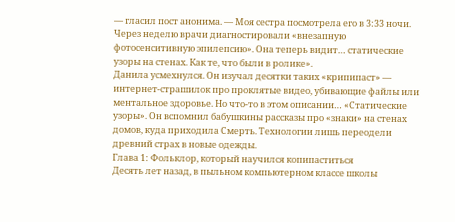— гласил пост анонима. — Моя сестра посмотрела его в 3:33 ночи. Через неделю врачи диагностировали «внезапную фотосенситивную эпилепсию». Она теперь видит… статические узоры на стенах. Как те, что были в ролике».
Данила усмехнулся. Он изучал десятки таких «крипипаст» — интернет-страшилок про проклятые видео, убивающие файлы или ментальное здоровье. Но что-то в этом описании… «Статические узоры». Он вспомнил бабушкины рассказы про «знаки» на стенах домов, куда приходила Смерть. Технологии лишь переодели древний страх в новые одежды.
Глава 1: Фольклор, который научился копипаститься
Десять лет назад, в пыльном компьютерном классе школы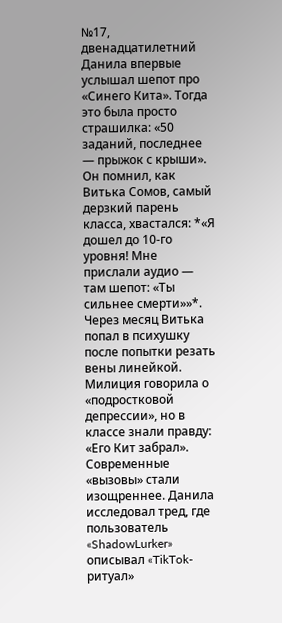№17, двенадцатилетний Данила впервые услышал шепот про «Синего Кита». Тогда это была просто страшилка: «50 заданий, последнее — прыжок с крыши». Он помнил, как Витька Сомов, самый дерзкий парень класса, хвастался: *«Я дошел до 10-го уровня! Мне прислали аудио — там шепот: «Ты сильнее смерти»»*. Через месяц Витька попал в психушку после попытки резать вены линейкой. Милиция говорила о «подростковой депрессии», но в классе знали правду: «Его Кит забрал».
Современные «вызовы» стали изощреннее. Данила исследовал тред, где пользователь «ShadowLurker» описывал «TikTok-ритуал»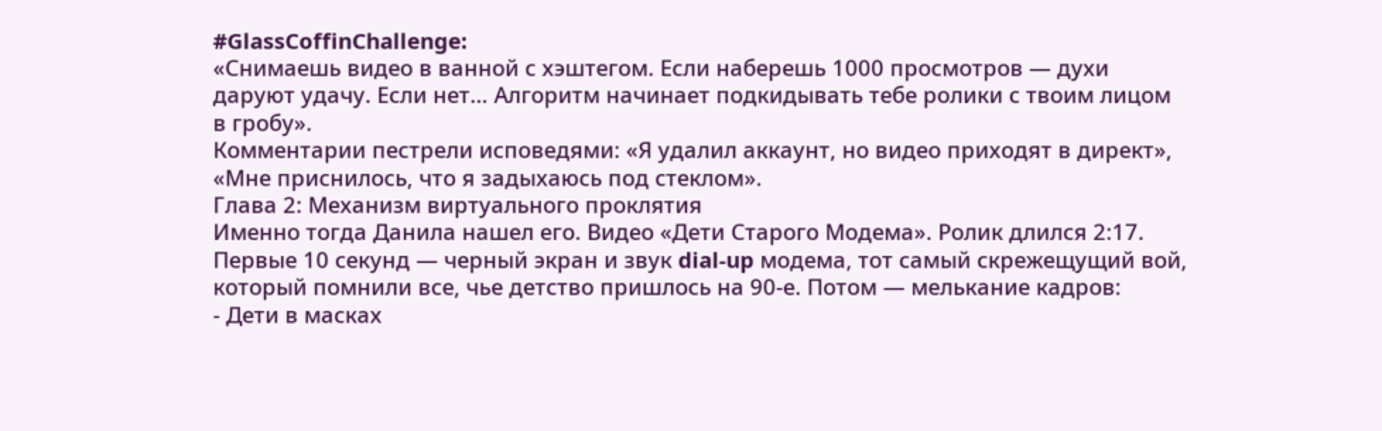#GlassCoffinChallenge:
«Снимаешь видео в ванной с хэштегом. Если наберешь 1000 просмотров — духи даруют удачу. Если нет… Алгоритм начинает подкидывать тебе ролики с твоим лицом в гробу».
Комментарии пестрели исповедями: «Я удалил аккаунт, но видео приходят в директ», «Мне приснилось, что я задыхаюсь под стеклом».
Глава 2: Механизм виртуального проклятия
Именно тогда Данила нашел его. Видео «Дети Старого Модема». Ролик длился 2:17. Первые 10 секунд — черный экран и звук dial-up модема, тот самый скрежещущий вой, который помнили все, чье детство пришлось на 90-е. Потом — мелькание кадров:
- Дети в масках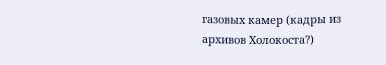газовых камер (кадры из архивов Холокоста?)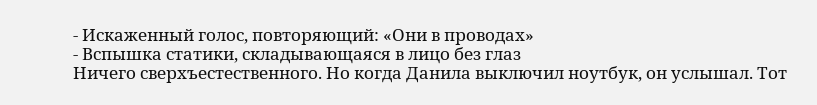- Искаженный голос, повторяющий: «Они в проводах»
- Вспышка статики, складывающаяся в лицо без глаз
Ничего сверхъестественного. Но когда Данила выключил ноутбук, он услышал. Тот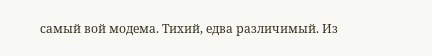самый вой модема. Тихий, едва различимый. Из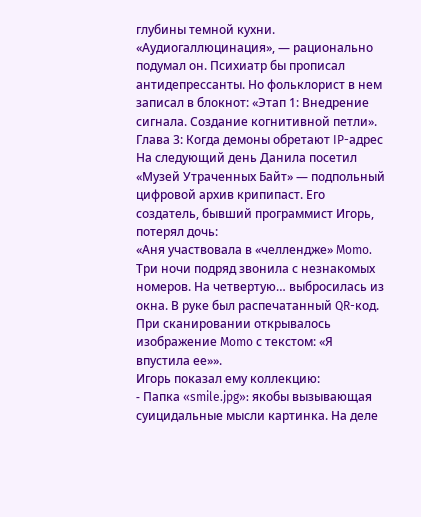глубины темной кухни.
«Аудиогаллюцинация», — рационально подумал он. Психиатр бы прописал антидепрессанты. Но фольклорист в нем записал в блокнот: «Этап 1: Внедрение сигнала. Создание когнитивной петли».
Глава 3: Когда демоны обретают IP-адрес
На следующий день Данила посетил «Музей Утраченных Байт» — подпольный цифровой архив крипипаст. Его создатель, бывший программист Игорь, потерял дочь:
«Аня участвовала в «челлендже» Momo. Три ночи подряд звонила с незнакомых номеров. На четвертую… выбросилась из окна. В руке был распечатанный QR-код. При сканировании открывалось изображение Momo с текстом: «Я впустила ее»».
Игорь показал ему коллекцию:
- Папка «smile.jpg»: якобы вызывающая суицидальные мысли картинка. На деле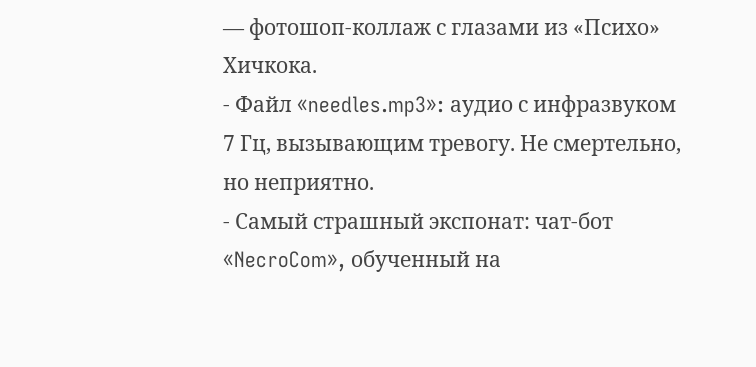— фотошоп-коллаж с глазами из «Психо» Хичкока.
- Файл «needles.mp3»: аудио с инфразвуком 7 Гц, вызывающим тревогу. Не смертельно, но неприятно.
- Самый страшный экспонат: чат-бот «NecroCom», обученный на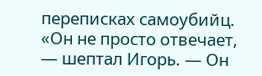переписках самоубийц. «Он не просто отвечает, — шептал Игорь. — Он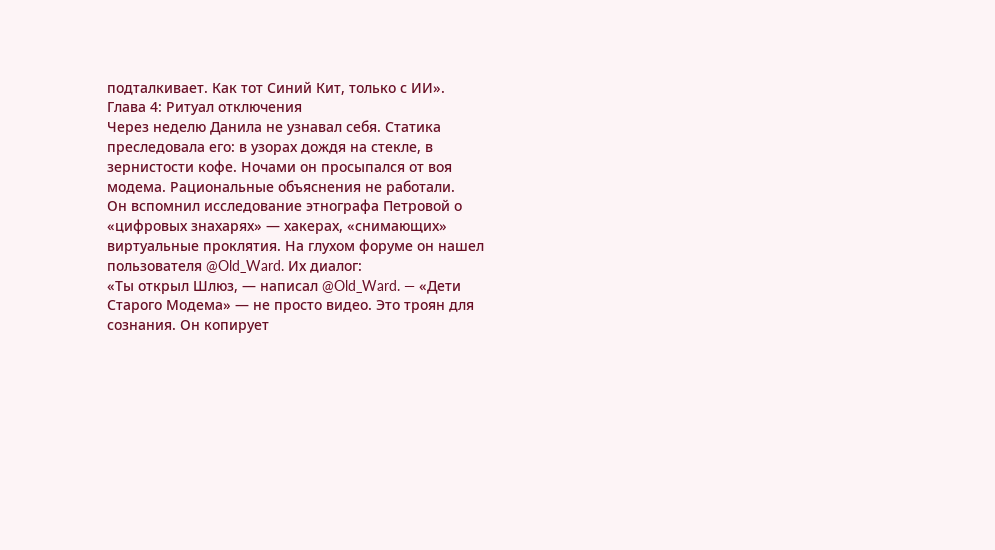подталкивает. Как тот Синий Кит, только с ИИ».
Глава 4: Ритуал отключения
Через неделю Данила не узнавал себя. Статика преследовала его: в узорах дождя на стекле, в зернистости кофе. Ночами он просыпался от воя модема. Рациональные объяснения не работали.
Он вспомнил исследование этнографа Петровой о «цифровых знахарях» — хакерах, «снимающих» виртуальные проклятия. На глухом форуме он нашел пользователя @Old_Ward. Их диалог:
«Ты открыл Шлюз, — написал @Old_Ward. — «Дети Старого Модема» — не просто видео. Это троян для сознания. Он копирует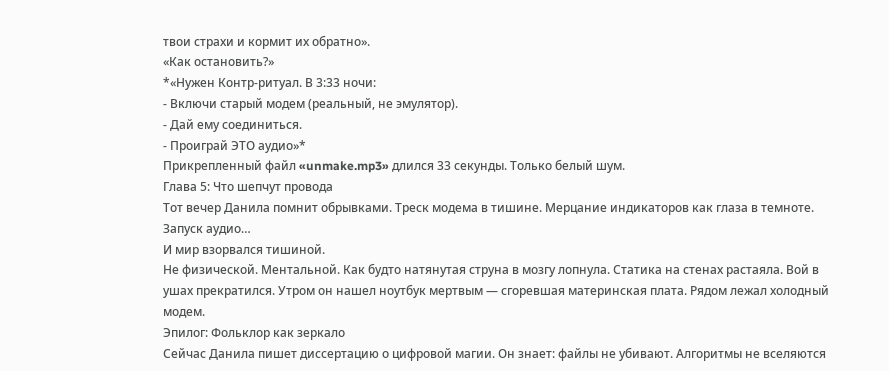твои страхи и кормит их обратно».
«Как остановить?»
*«Нужен Контр-ритуал. В 3:33 ночи:
- Включи старый модем (реальный, не эмулятор).
- Дай ему соединиться.
- Проиграй ЭТО аудио»*
Прикрепленный файл «unmake.mp3» длился 33 секунды. Только белый шум.
Глава 5: Что шепчут провода
Тот вечер Данила помнит обрывками. Треск модема в тишине. Мерцание индикаторов как глаза в темноте. Запуск аудио…
И мир взорвался тишиной.
Не физической. Ментальной. Как будто натянутая струна в мозгу лопнула. Статика на стенах растаяла. Вой в ушах прекратился. Утром он нашел ноутбук мертвым — сгоревшая материнская плата. Рядом лежал холодный модем.
Эпилог: Фольклор как зеркало
Сейчас Данила пишет диссертацию о цифровой магии. Он знает: файлы не убивают. Алгоритмы не вселяются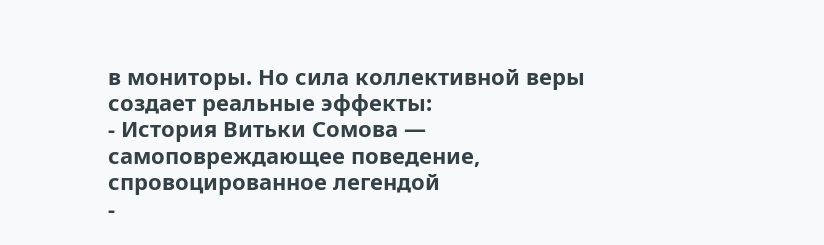в мониторы. Но сила коллективной веры создает реальные эффекты:
- История Витьки Сомова — самоповреждающее поведение, спровоцированное легендой
-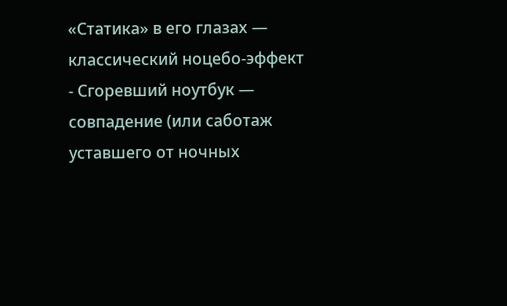«Статика» в его глазах — классический ноцебо-эффект
- Сгоревший ноутбук — совпадение (или саботаж уставшего от ночных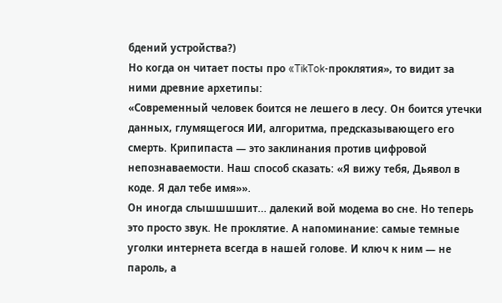бдений устройства?)
Но когда он читает посты про «TikTok-проклятия», то видит за ними древние архетипы:
«Современный человек боится не лешего в лесу. Он боится утечки данных, глумящегося ИИ, алгоритма, предсказывающего его смерть. Крипипаста — это заклинания против цифровой непознаваемости. Наш способ сказать: «Я вижу тебя, Дьявол в коде. Я дал тебе имя»».
Он иногда слышшшшит... далекий вой модема во сне. Но теперь это просто звук. Не проклятие. А напоминание: самые темные уголки интернета всегда в нашей голове. И ключ к ним — не пароль, а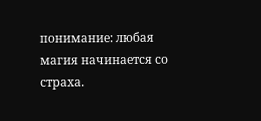понимание: любая магия начинается со страха.